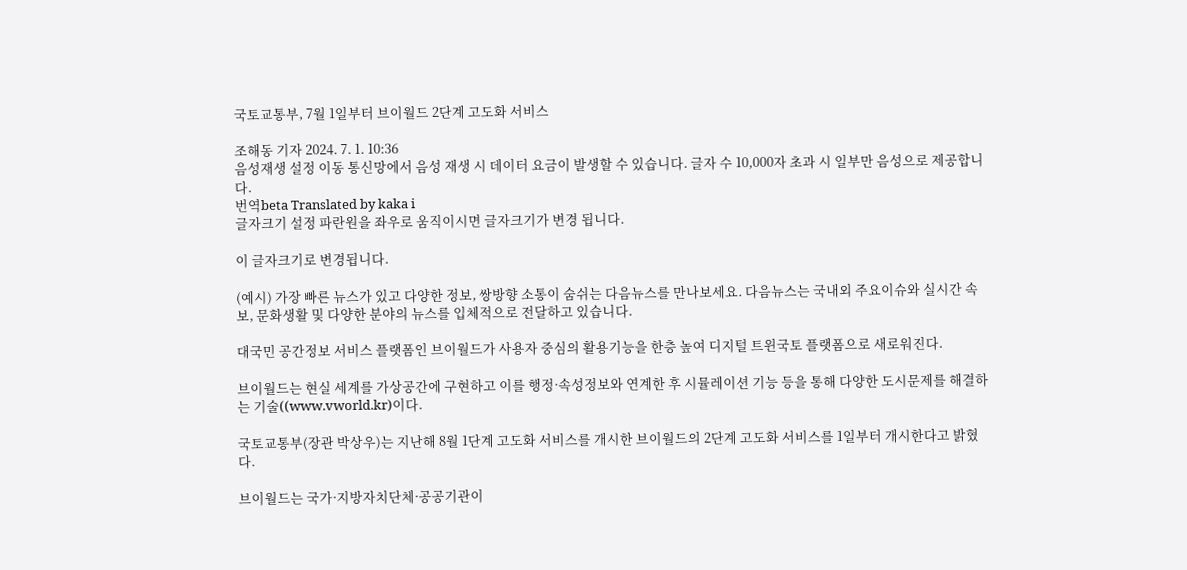국토교통부, 7월 1일부터 브이월드 2단계 고도화 서비스

조해동 기자 2024. 7. 1. 10:36
음성재생 설정 이동 통신망에서 음성 재생 시 데이터 요금이 발생할 수 있습니다. 글자 수 10,000자 초과 시 일부만 음성으로 제공합니다.
번역beta Translated by kaka i
글자크기 설정 파란원을 좌우로 움직이시면 글자크기가 변경 됩니다.

이 글자크기로 변경됩니다.

(예시) 가장 빠른 뉴스가 있고 다양한 정보, 쌍방향 소통이 숨쉬는 다음뉴스를 만나보세요. 다음뉴스는 국내외 주요이슈와 실시간 속보, 문화생활 및 다양한 분야의 뉴스를 입체적으로 전달하고 있습니다.

대국민 공간정보 서비스 플랫폼인 브이월드가 사용자 중심의 활용기능을 한층 높여 디지털 트윈국토 플랫폼으로 새로워진다.

브이월드는 현실 세계를 가상공간에 구현하고 이를 행정·속성정보와 연계한 후 시뮬레이션 기능 등을 통해 다양한 도시문제를 해결하는 기술((www.vworld.kr)이다.

국토교통부(장관 박상우)는 지난해 8월 1단계 고도화 서비스를 개시한 브이월드의 2단계 고도화 서비스를 1일부터 개시한다고 밝혔다.

브이월드는 국가·지방자치단체·공공기관이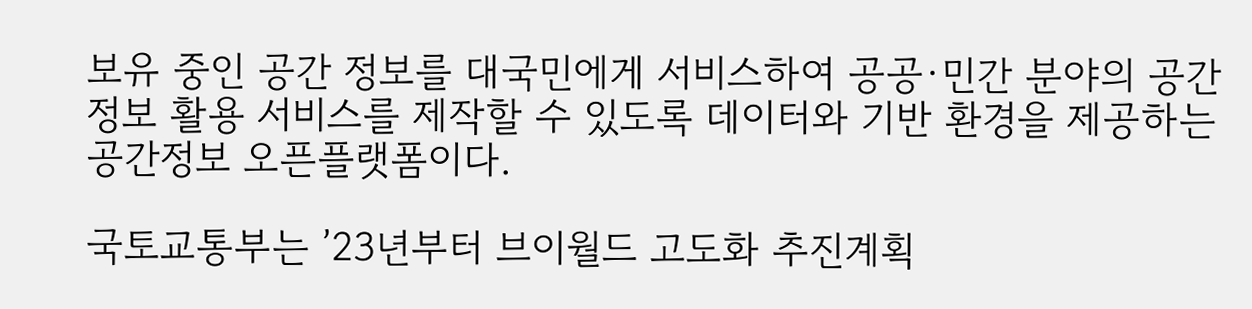보유 중인 공간 정보를 대국민에게 서비스하여 공공·민간 분야의 공간정보 활용 서비스를 제작할 수 있도록 데이터와 기반 환경을 제공하는 공간정보 오픈플랫폼이다.

국토교통부는 ’23년부터 브이월드 고도화 추진계획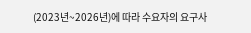(2023년~2026년)에 따라 수요자의 요구사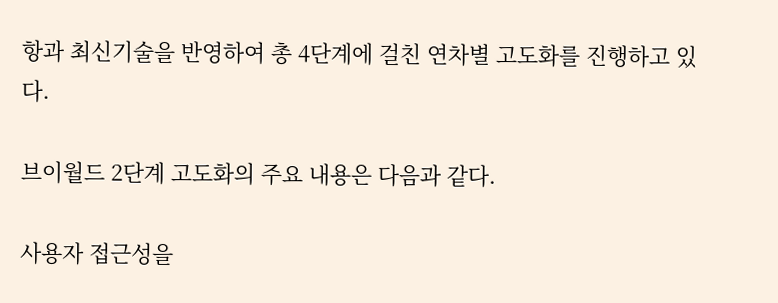항과 최신기술을 반영하여 총 4단계에 걸친 연차별 고도화를 진행하고 있다.

브이월드 2단계 고도화의 주요 내용은 다음과 같다.

사용자 접근성을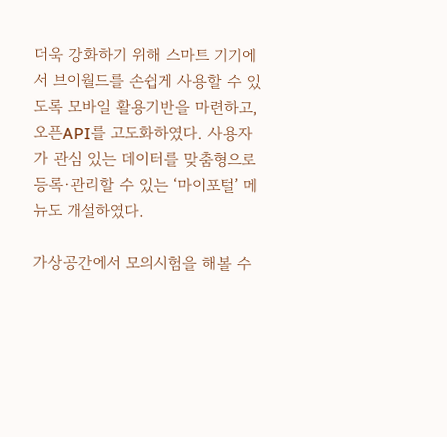더욱 강화하기 위해 스마트 기기에서 브이월드를 손쉽게 사용할 수 있도록 모바일 활용기반을 마련하고, 오픈API를 고도화하였다. 사용자가 관심 있는 데이터를 맞춤형으로 등록·관리할 수 있는 ‘마이포털’ 메뉴도 개설하였다.

가상공간에서 모의시험을 해볼 수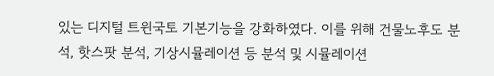있는 디지털 트윈국토 기본기능을 강화하였다. 이를 위해 건물노후도 분석, 핫스팟 분석, 기상시뮬레이션 등 분석 및 시뮬레이션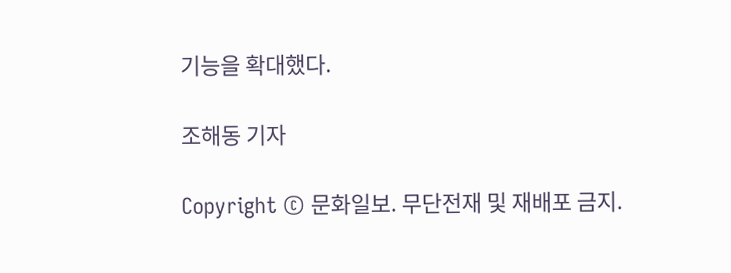기능을 확대했다.

조해동 기자

Copyright © 문화일보. 무단전재 및 재배포 금지.